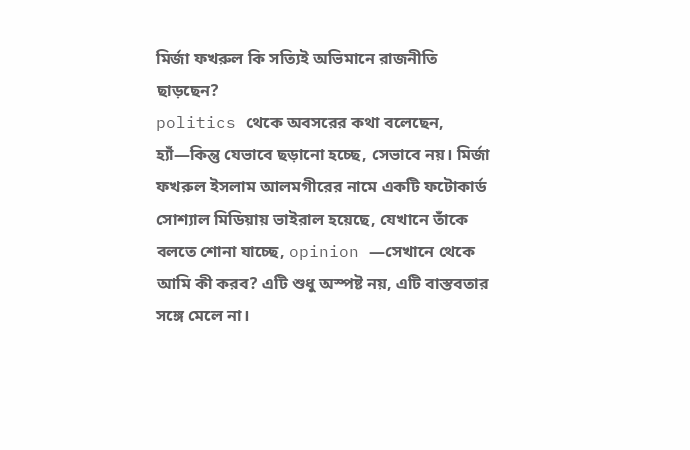মির্জা ফখরুল কি সত্যিই অভিমানে রাজনীতি ছাড়ছেন?
politics থেকে অবসরের কথা বলেছেন, হ্যাঁ—কিন্তু যেভাবে ছড়ানো হচ্ছে, সেভাবে নয়। মির্জা ফখরুল ইসলাম আলমগীরের নামে একটি ফটোকার্ড সোশ্যাল মিডিয়ায় ভাইরাল হয়েছে, যেখানে তাঁকে বলতে শোনা যাচ্ছে, opinion —সেখানে থেকে আমি কী করব? এটি শুধু অস্পষ্ট নয়, এটি বাস্তবতার সঙ্গে মেলে না।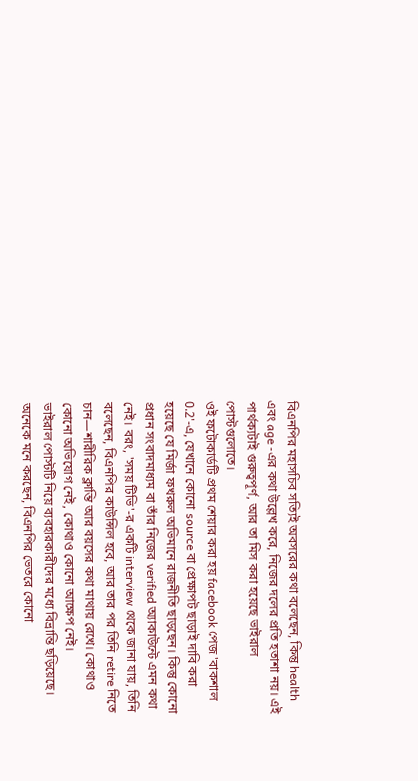বিএনপির মহাসচিব সত্যিই অবসরের কথা বলেছেন, কিন্তু health এবং age -এর কথা উল্লেখ করে, নিজের দলের প্রতি হতাশা নয়। এই পার্থক্যটাই গুরুত্বপূর্ণ, আর তা মিস করা হয়েছে ভাইরাল পোস্টগুলোতে।
ওই ফটোকার্ডটি প্রথম শেয়ার করা হয় facebook পেজ 'বাকশাল 0.2'-এ, যেখানে কোনো source বা প্রেক্ষাপট ছাড়াই দাবি করা হয়েছে যে মির্জা ফখরুল অভিমানে রাজনীতি ছাড়ছেন। কিন্তু কোনো প্রধান সংবাদমাধ্যম বা তাঁর নিজের verified অ্যাকাউন্টে এমন কথা নেই। বরং, 'সময় টিভি'-র একটি interview থেকে জানা যায়, তিনি বলেছেন, বিএনপির কাউন্সিল হবে, আর তার পর তিনি retire নিতে চান—শারীরিক ক্লান্তি আর বয়সের কথা মাথায় রেখে। কোথাও কোনো অভিযোগ নেই, কোথাও কোনো আক্ষেপ নেই।
ভাইরাল পোস্টটি নিয়ে ব্যবহারকারীদের মধ্যে বিভ্রান্তি ছড়িয়েছে। অনেকে মনে করছেন, বিএনপির ভেতরে কোনো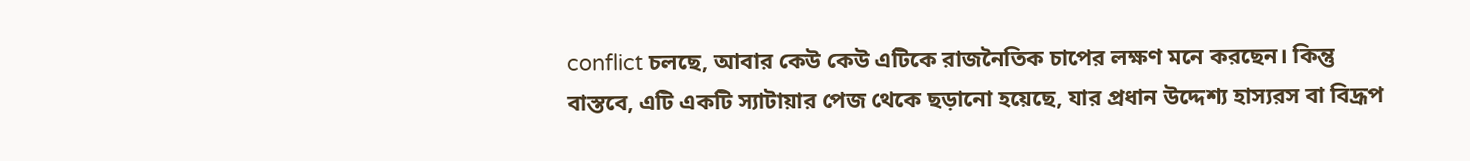conflict চলছে, আবার কেউ কেউ এটিকে রাজনৈতিক চাপের লক্ষণ মনে করছেন। কিন্তু বাস্তবে, এটি একটি স্যাটায়ার পেজ থেকে ছড়ানো হয়েছে, যার প্রধান উদ্দেশ্য হাস্যরস বা বিদ্রূপ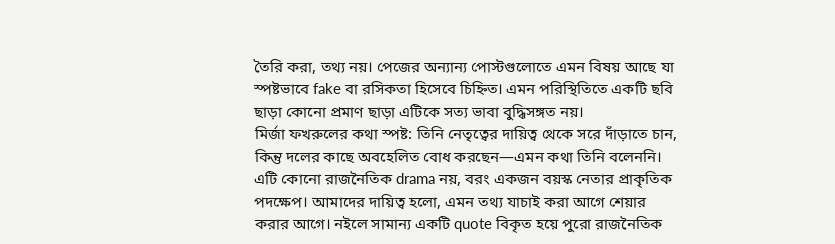তৈরি করা, তথ্য নয়। পেজের অন্যান্য পোস্টগুলোতে এমন বিষয় আছে যা স্পষ্টভাবে fake বা রসিকতা হিসেবে চিহ্নিত। এমন পরিস্থিতিতে একটি ছবি ছাড়া কোনো প্রমাণ ছাড়া এটিকে সত্য ভাবা বুদ্ধিসঙ্গত নয়।
মির্জা ফখরুলের কথা স্পষ্ট: তিনি নেতৃত্বের দায়িত্ব থেকে সরে দাঁড়াতে চান, কিন্তু দলের কাছে অবহেলিত বোধ করছেন—এমন কথা তিনি বলেননি। এটি কোনো রাজনৈতিক drama নয়, বরং একজন বয়স্ক নেতার প্রাকৃতিক পদক্ষেপ। আমাদের দায়িত্ব হলো, এমন তথ্য যাচাই করা আগে শেয়ার করার আগে। নইলে সামান্য একটি quote বিকৃত হয়ে পুরো রাজনৈতিক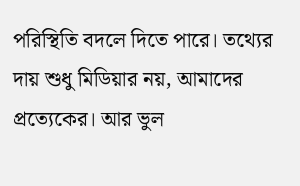পরিস্থিতি বদলে দিতে পারে। তথ্যের দায় শুধু মিডিয়ার নয়, আমাদের প্রত্যেকের। আর ভুল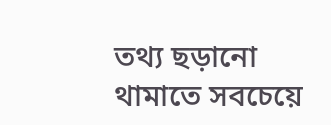তথ্য ছড়ানো থামাতে সবচেয়ে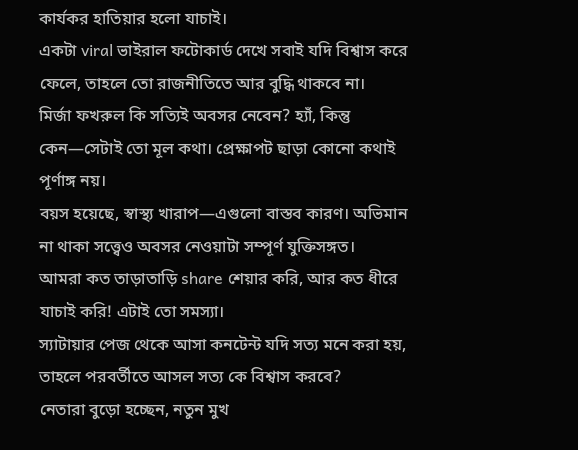কার্যকর হাতিয়ার হলো যাচাই।
একটা viral ভাইরাল ফটোকার্ড দেখে সবাই যদি বিশ্বাস করে ফেলে, তাহলে তো রাজনীতিতে আর বুদ্ধি থাকবে না।
মির্জা ফখরুল কি সত্যিই অবসর নেবেন? হ্যাঁ, কিন্তু কেন—সেটাই তো মূল কথা। প্রেক্ষাপট ছাড়া কোনো কথাই পূর্ণাঙ্গ নয়।
বয়স হয়েছে, স্বাস্থ্য খারাপ—এগুলো বাস্তব কারণ। অভিমান না থাকা সত্ত্বেও অবসর নেওয়াটা সম্পূর্ণ যুক্তিসঙ্গত।
আমরা কত তাড়াতাড়ি share শেয়ার করি, আর কত ধীরে যাচাই করি! এটাই তো সমস্যা।
স্যাটায়ার পেজ থেকে আসা কনটেন্ট যদি সত্য মনে করা হয়, তাহলে পরবর্তীতে আসল সত্য কে বিশ্বাস করবে?
নেতারা বুড়ো হচ্ছেন, নতুন মুখ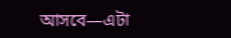আসবে—এটা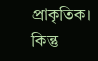প্রাকৃতিক। কিন্তু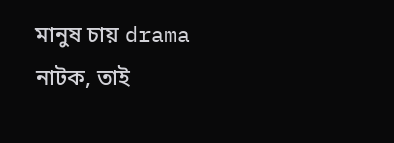মানুষ চায় drama নাটক, তাই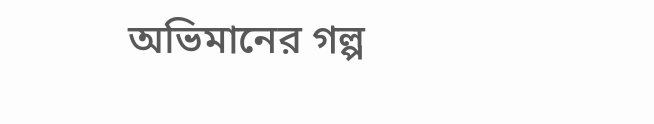অভিমানের গল্প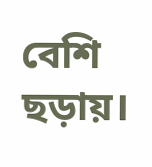বেশি ছড়ায়।